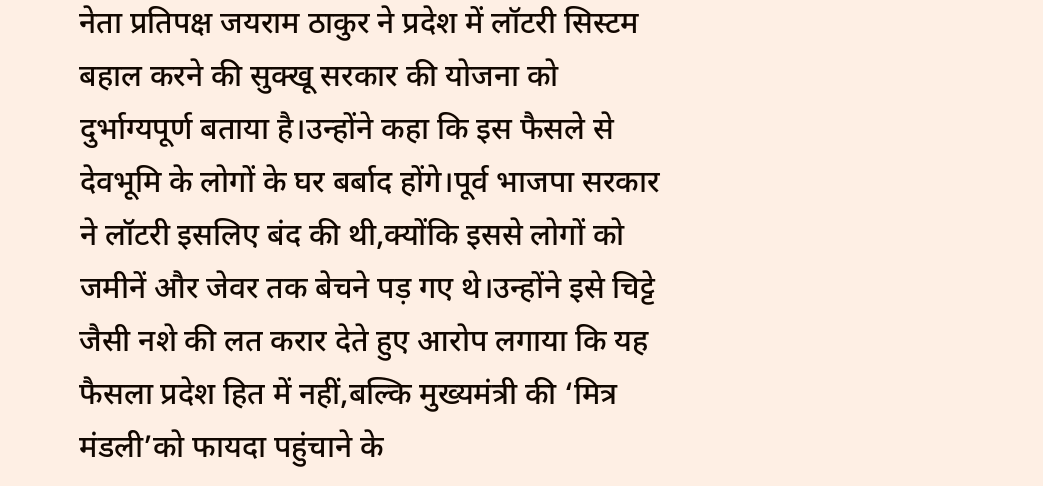नेता प्रतिपक्ष जयराम ठाकुर ने प्रदेश में लॉटरी सिस्टम बहाल करने की सुक्खू सरकार की योजना को दुर्भाग्यपूर्ण बताया है।उन्होंने कहा कि इस फैसले से देवभूमि के लोगों के घर बर्बाद होंगे।पूर्व भाजपा सरकार ने लॉटरी इसलिए बंद की थी,क्योंकि इससे लोगों को जमीनें और जेवर तक बेचने पड़ गए थे।उन्होंने इसे चिट्टे जैसी नशे की लत करार देते हुए आरोप लगाया कि यह फैसला प्रदेश हित में नहीं,बल्कि मुख्यमंत्री की ‘मित्र मंडली’को फायदा पहुंचाने के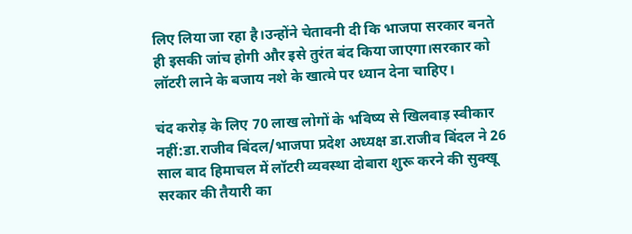लिए लिया जा रहा है।उन्होंने चेतावनी दी कि भाजपा सरकार बनते ही इसकी जांच होगी और इसे तुरंत बंद किया जाएगा।सरकार को लॉटरी लाने के बजाय नशे के खात्मे पर ध्यान देना चाहिए।

चंद करोड़ के लिए 70 लाख लोगों के भविष्य से खिलवाड़ स्वीकार नहीं:डा.राजीव बिंदल/भाजपा प्रदेश अध्यक्ष डा.राजीव बिंदल ने 26 साल बाद हिमाचल में लॉटरी व्यवस्था दोबारा शुरू करने की सुक्खू सरकार की तैयारी का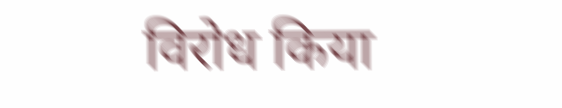विरोध किया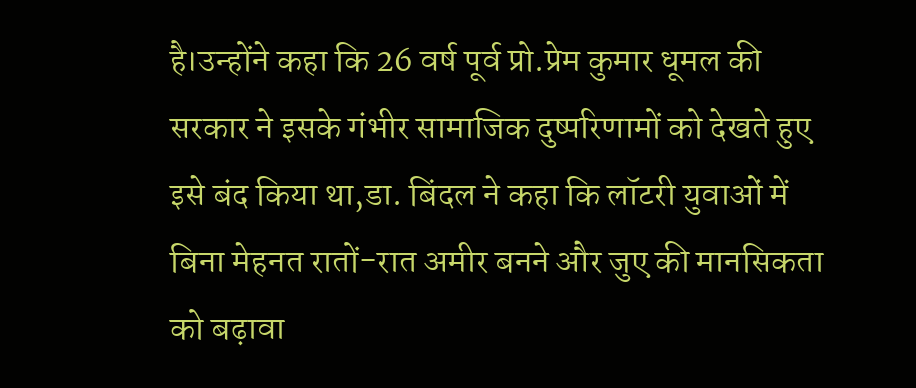है।उन्होंने कहा कि 26 वर्ष पूर्व प्रो.प्रेम कुमार धूमल की सरकार ने इसके गंभीर सामाजिक दुष्परिणामों को देखते हुए इसे बंद किया था,डा. बिंदल ने कहा कि लॉटरी युवाओं में बिना मेहनत रातों-रात अमीर बनने और जुए की मानसिकता को बढ़ावा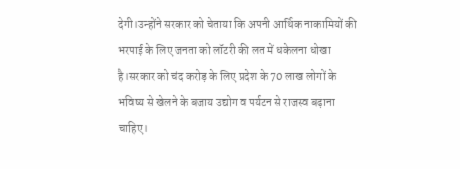देगी।उन्होंने सरकार को चेताया कि अपनी आर्थिक नाकामियों की भरपाई के लिए जनता को लॉटरी की लत में धकेलना धोखा है।सरकार को चंद करोड़ के लिए प्रदेश के 70 लाख लोगों के भविष्य से खेलने के बजाय उद्योग व पर्यटन से राजस्व बढ़ाना चाहिए।